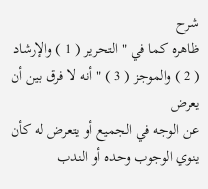شرح
ظاهره كما في " التحرير ( 1 ) والإرشاد ( 2 ) والموجز ( 3 ) " أنه لا فرق بين أن يعرض
عن الوجه في الجميع أو يتعرض له كأن ينوي الوجوب وحده أو الندب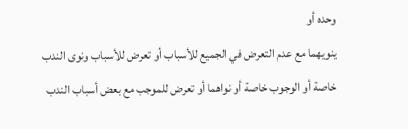وحده أو
ينويهما مع عدم التعرض في الجميع للأسباب أو تعرض للأسباب ونوى الندب
خاصة أو الوجوب خاصة أو نواهما أو تعرض للموجب مع بعض أسباب الندب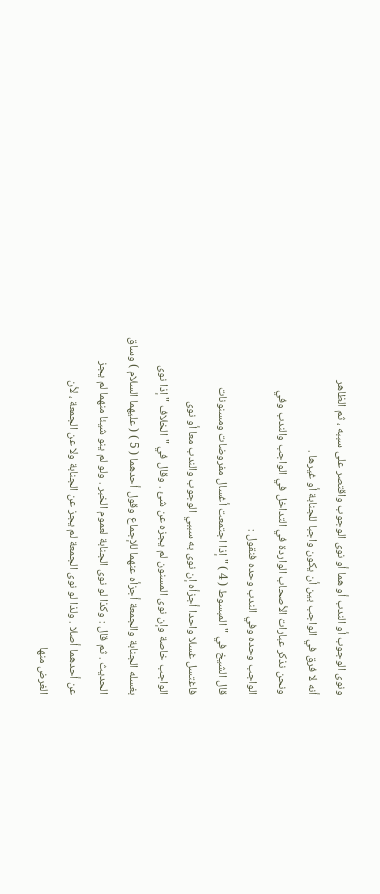ونوى الوجوب أو الندب أو هما أو نوى الوجوب واقتصر على سببه ، ثم الظاهر
أنه لا فرق في الواجب بين أن يكون واجبا للجنابة أو غيرها .
ونحن نذكر عبارات الأصحاب الواردة في التداخل في الواجب والندب وفي
الواجب وحده وفي الندب وحده فنقول :
قال الشيخ في " المبسوط ( 4 ) " إذا اجتمعت أغسال مفروضات ومسنونات
فاغتسل غسلا واحدا أجزأه إن نوى به سببي الوجوب والندب معا أو نوى
الواجب خاصة وإن نوى المسنون لم يجزه عن شئ . وقال في " الخلاف " إذا نوى
بغسله الجنابة والجمعة أجزأه عنهما للإجماع وقول أحدهما ( 5 ) ( عليهما السلام ) وساق
الحديث . ثم قال : وكذا لو نوى الجنابة لعموم الخبر . ولو لم ينو شيئا منهما لم يجز
عن أحدهما أصلا . ولذا لو نوى الجمعة لم يجز عن الجنابة ولا عن الجمعة ، لأن
الغرض منها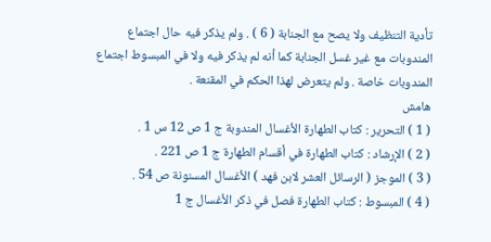تأدية التنظيف ولا يصح مع الجنابة ( 6 ) . ولم يذكر فيه حال اجتماع
المندوبات مع غير غسل الجنابة كما أنه لم يذكر فيه ولا في المبسوط اجتماع
المندوبات خاصة . ولم يتعرض لهذا الحكم في المقنعة .
هامش
( 1 ) التحرير : كتاب الطهارة الأغسال المندوبة ج 1 ص 12 س 1 .
( 2 ) الإرشاد : كتاب الطهارة في أقسام الطهارة ج 1 ص 221 .
( 3 ) الموجز ( الرسائل العشر لابن فهد ) الأغسال المسنونة ص 54 .
( 4 ) المبسوط : كتاب الطهارة فصل في ذكر الأغسال ج 1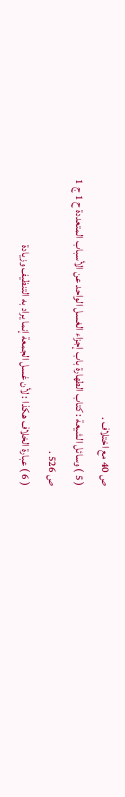ص 40 مع اختلاف .
( 5 ) وسائل الشيعة : كتاب الطهارة باب إجزاء الغسل الواحد عن الأسباب المتعددة ح 1 ج 1
ص 526 .
( 6 ) عبارة الخلاف هكذا : لأن غسل الجمعة إنما يراد به التنظيف وزيادة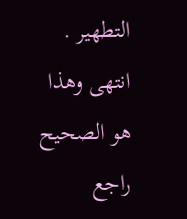التطهير . انتهى وهذا
هو الصحيح راجع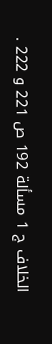الخلاف ج 1 مسألة 192 ص 221 و 222 .